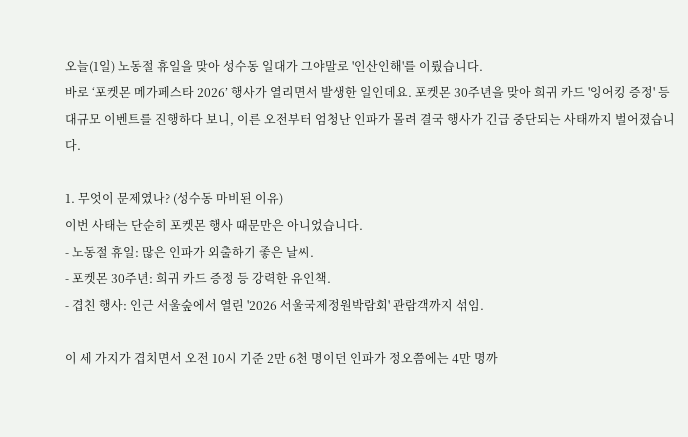오늘(1일) 노동절 휴일을 맞아 성수동 일대가 그야말로 '인산인해'를 이뤘습니다.
바로 ‘포켓몬 메가페스타 2026’ 행사가 열리면서 발생한 일인데요. 포켓몬 30주년을 맞아 희귀 카드 '잉어킹 증정' 등
대규모 이벤트를 진행하다 보니, 이른 오전부터 엄청난 인파가 몰려 결국 행사가 긴급 중단되는 사태까지 벌어졌습니다.

1. 무엇이 문제였나? (성수동 마비된 이유)
이번 사태는 단순히 포켓몬 행사 때문만은 아니었습니다.
- 노동절 휴일: 많은 인파가 외출하기 좋은 날씨.
- 포켓몬 30주년: 희귀 카드 증정 등 강력한 유인책.
- 겹친 행사: 인근 서울숲에서 열린 '2026 서울국제정원박람회' 관람객까지 섞임.

이 세 가지가 겹치면서 오전 10시 기준 2만 6천 명이던 인파가 정오쯤에는 4만 명까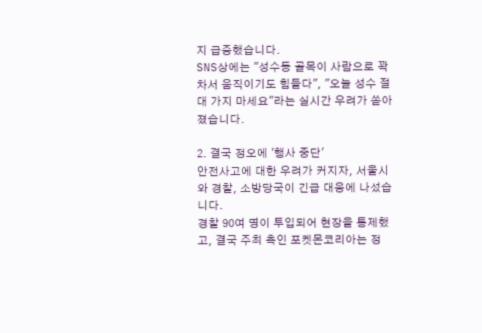지 급증했습니다.
SNS상에는 "성수동 골목이 사람으로 꽉 차서 움직이기도 힘들다", "오늘 성수 절대 가지 마세요"라는 실시간 우려가 쏟아졌습니다.

2. 결국 정오에 '행사 중단'
안전사고에 대한 우려가 커지자, 서울시와 경찰, 소방당국이 긴급 대응에 나섰습니다.
경찰 90여 명이 투입되어 현장을 통제했고, 결국 주최 측인 포켓몬코리아는 정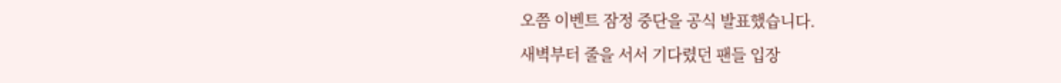오쯤 이벤트 잠정 중단을 공식 발표했습니다.
새벽부터 줄을 서서 기다렸던 팬들 입장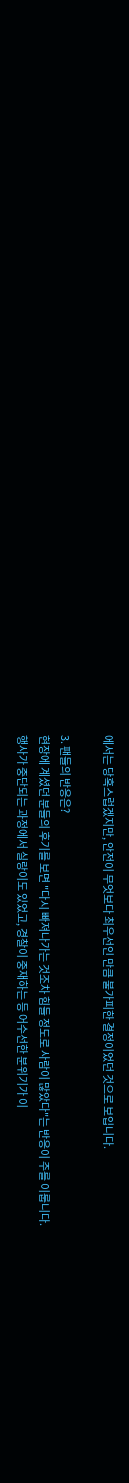에서는 당혹스럽겠지만, 안전이 무엇보다 최우선인 만큼 불가피한 결정이었던 것으로 보입니다.

3. 팬들의 반응은?
현장에 계셨던 분들의 후기를 보면 "다시 빠져나가는 것조차 힘들 정도로 사람이 많았다"는 반응이 주를 이룹니다.
행사가 중단되는 과정에서 실랑이도 있었고, 경찰이 중재하는 등 어수선한 분위기가 이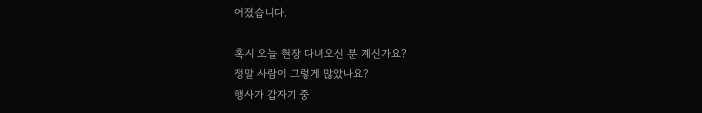어졌습니다.

혹시 오늘 현장 다녀오신 분 계신가요?
정말 사람이 그렇게 많았나요?
행사가 갑자기 중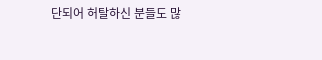단되어 허탈하신 분들도 많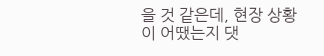을 것 같은데, 현장 상황이 어땠는지 댓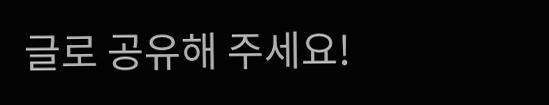글로 공유해 주세요!